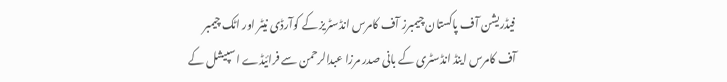فیڈریشن آف پاکستان چیمبرز آف کامرس انڈسٹریز کے کوآرڈی نیٹر اور اٹک چیمبر آف کامرس اینڈ انڈسٹری کے بانی صدر مرزا عبدالرحمن سے فرائیڈے اسپیشل کے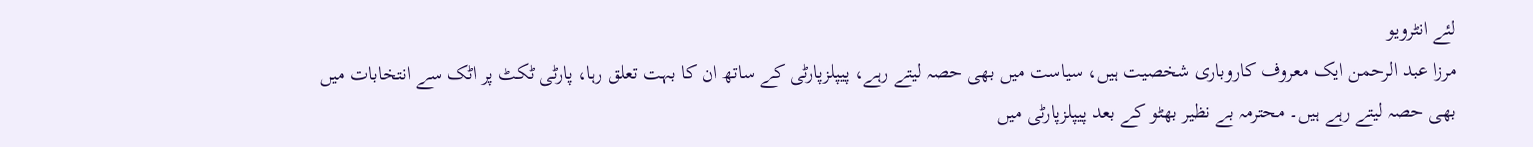لئے انٹرویو
مرزا عبد الرحمن ایک معروف کاروباری شخصیت ہیں، سیاست میں بھی حصہ لیتے رہے، پیپلزپارٹی کے ساتھ ان کا بہت تعلق رہا، پارٹی ٹکٹ پر اٹک سے انتخابات میں بھی حصہ لیتے رہے ہیں۔ محترمہ بے نظیر بھٹو کے بعد پیپلزپارٹی میں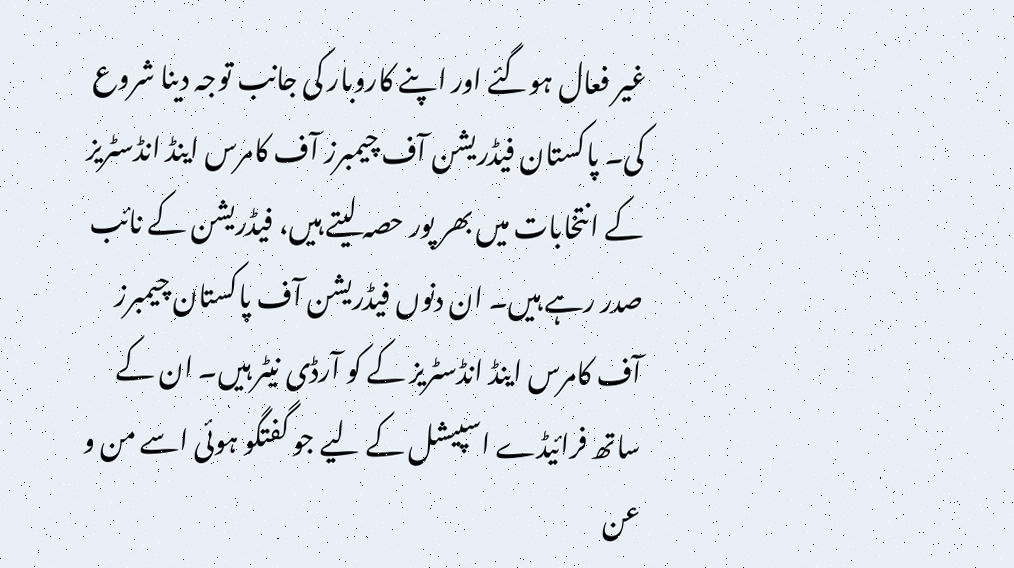غیر فعال ہوگئے اور اپنے کاروبار کی جانب توجہ دینا شروع کی۔ پاکستان فیڈریشن آف چیمبرز آف کامرس اینڈ انڈسٹریز کے انتخابات میں بھر پور حصہ لیتے ہیں، فیڈریشن کے نائب صدر رہے ہیں۔ ان دنوں فیڈریشن آف پاکستان چیمبرز آف کامرس اینڈ انڈسٹریز کے کو آرڈی نیٹر ہیں۔ ان کے ساتھ فرائیڈے اسپیشل کے لیے جو گفتگو ہوئی اسے من و عن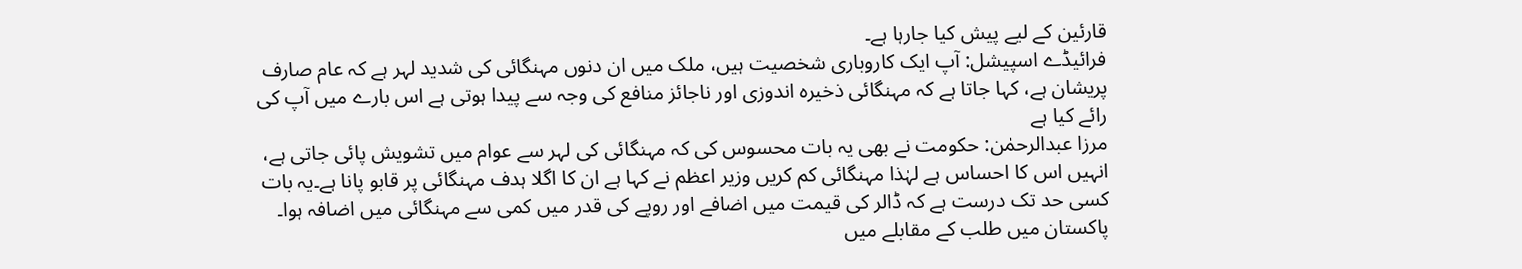قارئین کے لیے پیش کیا جارہا ہے۔
فرائیڈے اسپیشل: آپ ایک کاروباری شخصیت ہیں، ملک میں ان دنوں مہنگائی کی شدید لہر ہے کہ عام صارف پریشان ہے، کہا جاتا ہے کہ مہنگائی ذخیرہ اندوزی اور ناجائز منافع کی وجہ سے پیدا ہوتی ہے اس بارے میں آپ کی رائے کیا ہے
مرزا عبدالرحمٰن: حکومت نے بھی یہ بات محسوس کی کہ مہنگائی کی لہر سے عوام میں تشویش پائی جاتی ہے، انہیں اس کا احساس ہے لہٰذا مہنگائی کم کریں وزیر اعظم نے کہا ہے ان کا اگلا ہدف مہنگائی پر قابو پانا ہے۔یہ بات کسی حد تک درست ہے کہ ڈالر کی قیمت میں اضافے اور روپے کی قدر میں کمی سے مہنگائی میں اضافہ ہوا۔ پاکستان میں طلب کے مقابلے میں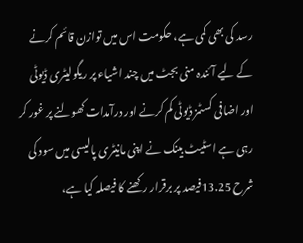رسد کی بھی کمی ہے، حکومت اس میں توازن قائم کرنے کے لیے آئندہ منی بجٹ میں چند اشیاء پر ریگولیٹری ڈیوٹی اور اضافی کسٹمز ڈیوٹی کم کرنے اور درآمدات کھولنے پر غور کر رہی ہے اسٹیٹ بینک نے اپنی مانیٹری پالیسی میں سود کی شرح 13.25فیصد پر برقرار رکھنے کا فیصلہ کیا ہے،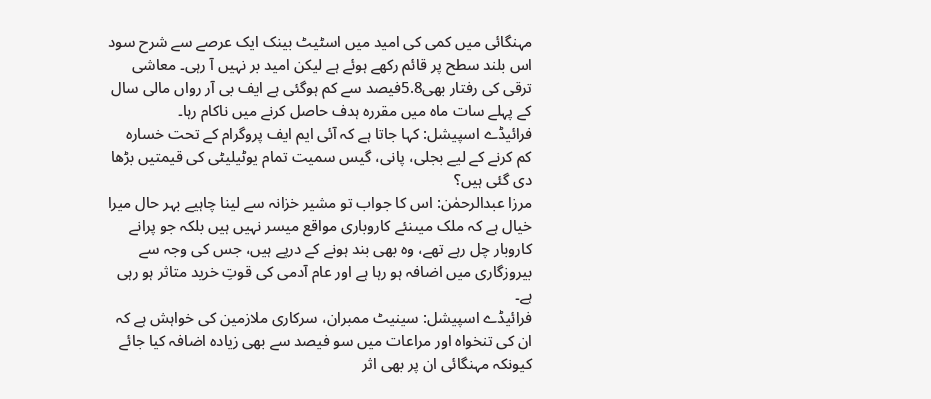مہنگائی میں کمی کی امید میں اسٹیٹ بینک ایک عرصے سے شرح سود اس بلند سطح پر قائم رکھے ہوئے ہے لیکن امید بر نہیں آ رہی۔ معاشی ترقی کی رفتار بھی5.8فیصد سے کم ہوگئی ہے ایف بی آر رواں مالی سال کے پہلے سات ماہ میں مقررہ ہدف حاصل کرنے میں ناکام رہا۔
فرائیڈے اسپیشل: کہا جاتا ہے کہ آئی ایم ایف پروگرام کے تحت خسارہ کم کرنے کے لیے بجلی، پانی، گیس سمیت تمام یوٹیلیٹی کی قیمتیں بڑھا دی گئی ہیں؟
مرزا عبدالرحمٰن: اس کا جواب تو مشیر خزانہ سے لینا چاہیے بہر حال میرا خیال ہے کہ ملک میںنئے کاروباری مواقع میسر نہیں ہیں بلکہ جو پرانے کاروبار چل رہے تھے، وہ بھی بند ہونے کے درپے ہیں، جس کی وجہ سے بیروزگاری میں اضافہ ہو رہا ہے اور عام آدمی کی قوتِ خرید متاثر ہو رہی ہے۔
فرائیڈے اسپیشل: سینیٹ ممبران، سرکاری ملازمین کی خواہش ہے کہ ان کی تنخواہ اور مراعات میں سو فیصد سے بھی زیادہ اضافہ کیا جائے کیونکہ مہنگائی ان پر بھی اثر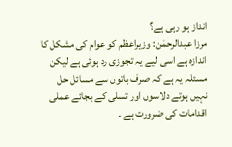انداز ہو رہی ہے؟
مرزا عبدالرحمٰن: وزیراعظم کو عوام کی مشکل کا اندازہ ہے اسی لیے یہ تجوزی رد ہوئی ہے لیکن مسئلہ یہ ہے کہ صرف باتوں سے مسائل حل نہیں ہوتے دلاسوں اور تسلی کے بجائے عملی اقدامات کی ضرورت ہے ۔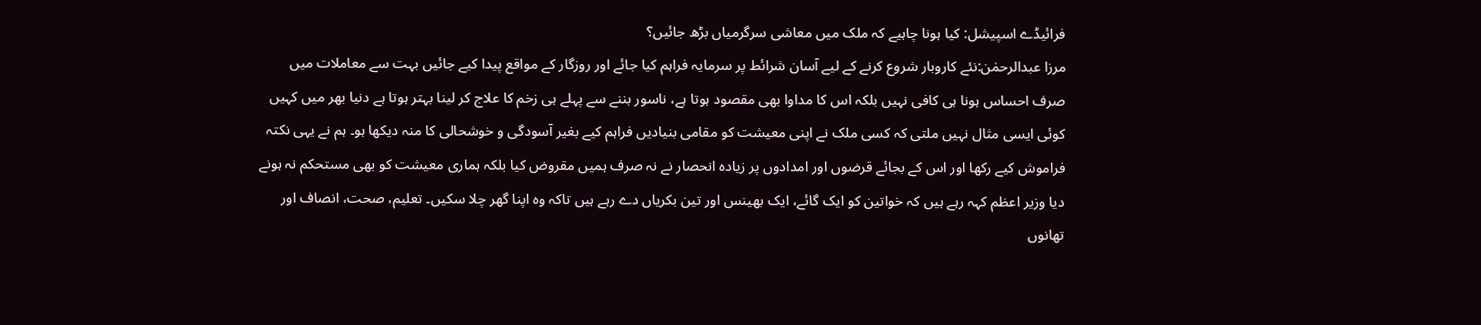فرائیڈے اسپیشل: کیا ہونا چاہیے کہ ملک میں معاشی سرگرمیاں بڑھ جائیں؟
مرزا عبدالرحمٰن:نئے کاروبار شروع کرنے کے لیے آسان شرائط پر سرمایہ فراہم کیا جائے اور روزگار کے مواقع پیدا کیے جائیں بہت سے معاملات میں صرف احساس ہونا ہی کافی نہیں بلکہ اس کا مداوا بھی مقصود ہوتا ہے، ناسور بننے سے پہلے ہی زخم کا علاج کر لینا بہتر ہوتا ہے دنیا بھر میں کہیں کوئی ایسی مثال نہیں ملتی کہ کسی ملک نے اپنی معیشت کو مقامی بنیادیں فراہم کیے بغیر آسودگی و خوشحالی کا منہ دیکھا ہو۔ ہم نے یہی نکتہ فراموش کیے رکھا اور اس کے بجائے قرضوں اور امدادوں پر زیادہ انحصار نے نہ صرف ہمیں مقروض کیا بلکہ ہماری معیشت کو بھی مستحکم نہ ہونے دیا وزیر اعظم کہہ رہے ہیں کہ خواتین کو ایک گائے، ایک بھینس اور تین بکریاں دے رہے ہیں تاکہ وہ اپنا گھر چلا سکیں۔ تعلیم، صحت، انصاف اور تھانوں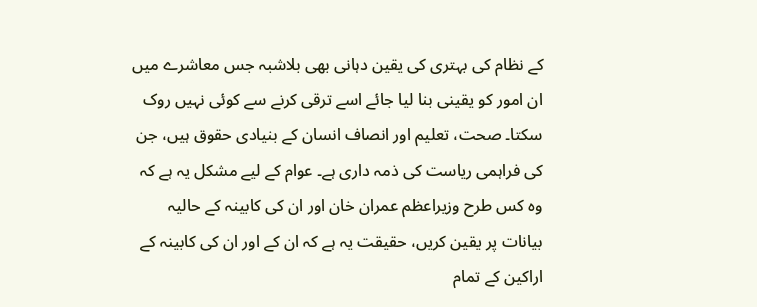کے نظام کی بہتری کی یقین دہانی بھی بلاشبہ جس معاشرے میں ان امور کو یقینی بنا لیا جائے اسے ترقی کرنے سے کوئی نہیں روک سکتا۔ صحت، تعلیم اور انصاف انسان کے بنیادی حقوق ہیں، جن کی فراہمی ریاست کی ذمہ داری ہے۔ عوام کے لیے مشکل یہ ہے کہ وہ کس طرح وزیراعظم عمران خان اور ان کی کابینہ کے حالیہ بیانات پر یقین کریں، حقیقت یہ ہے کہ ان کے اور ان کی کابینہ کے اراکین کے تمام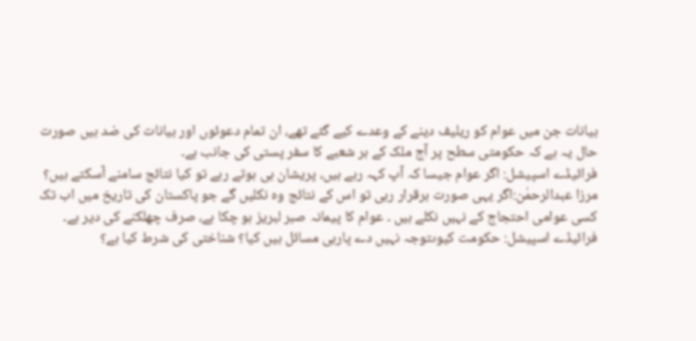بیانات جن میں عوام کو ریلیف دینے کے وعدے کیے گئے تھے، ان تمام دعوئوں اور بیانات کی ضد ہیں صورت حال یہ ہے کہ حکومتی سطح پر آج ملک کے ہر شعبے کا سفر پستی کی جانب ہے۔
فرائیڈے اسپیشل: اگر عوام جیسا کہ آپ کہہ رہے ہیں، پریشان ہی ہوتے رہے تو کیا نتائج سامنے آسکتے ہیں؟
مرزا عبدالرحمٰن:اگر یہی صورت برقرار رہی تو اس کے نتائج وہ نکلیں گے جو پاکستان کی تاریخ میں اب تک کسی عوامی احتجاج کے نہیں نکلے ہیں ۔ عوام کا پیمانہ صبر لبریز ہو چکا ہے، صرف چھلکنے کی دیر ہے۔
فرائیڈے اسپیشل: حکومت کیوںتوجہ نہیں دے پارہی مسائل ہیں کیا؟ شناختی کی شرط کیا ہے؟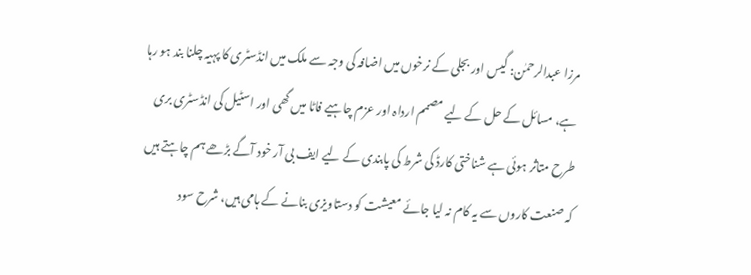مرزا عبدالرحمٰن: گیس اور بجلی کے نرخوں میں اضافہ کی وجہ سے ملک میں انڈسٹری کا پہیہ چلنا بند ہو رہا ہے، مسائل کے حل کے لیے مصمم ارداہ اور عزم چاہیے فاٹا میں گھی اور اسٹیل کی انڈسٹری بری طرح متاثر ہوئی ہے شناختی کارڈ کی شرط کی پابندی کے لیے ایف بی آر خود آگے بڑھے ہم چاہتے ہیں کہ صنعت کاروں سے یہ کام نہ لیا جائے معیشت کو دستاویزی بنانے کے ہامی ہیں، شرح سود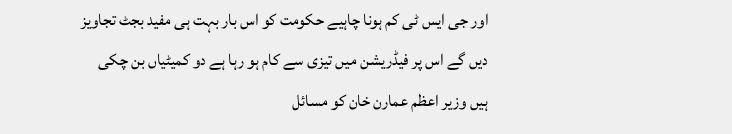اور جی ایس ٹی کم ہونا چاہیے حکومت کو اس بار بہت ہی مفید بجٹ تجاویز دیں گے اس پر فیڈریشن میں تیزی سے کام ہو رہا ہے دو کمیٹیاں بن چکی ہیں وزیر اعظم عمارن خان کو مسائل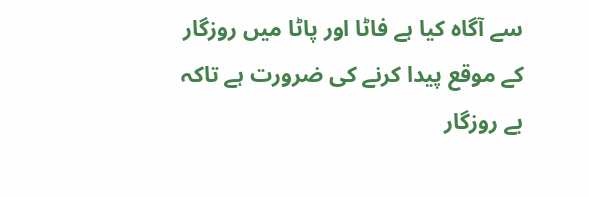سے آگاہ کیا ہے فاٹا اور پاٹا میں روزگار کے موقع پیدا کرنے کی ضرورت ہے تاکہ بے روزگار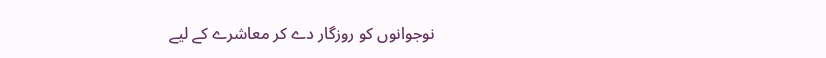نوجوانوں کو روزگار دے کر معاشرے کے لیے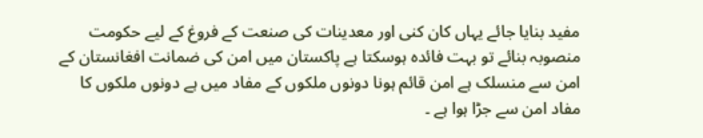مفید بنایا جائے یہاں کان کنی اور معدینات کی صنعت کے فروغ کے لیے حکومت منصوبہ بنائے تو بہت فائدہ ہوسکتا ہے پاکستان میں امن کی ضمانت افغانستان کے امن سے منسلک ہے امن قائم ہونا دونوں ملکوں کے مفاد میں ہے دونوں ملکوں کا مفاد امن سے جڑا ہوا ہے ۔